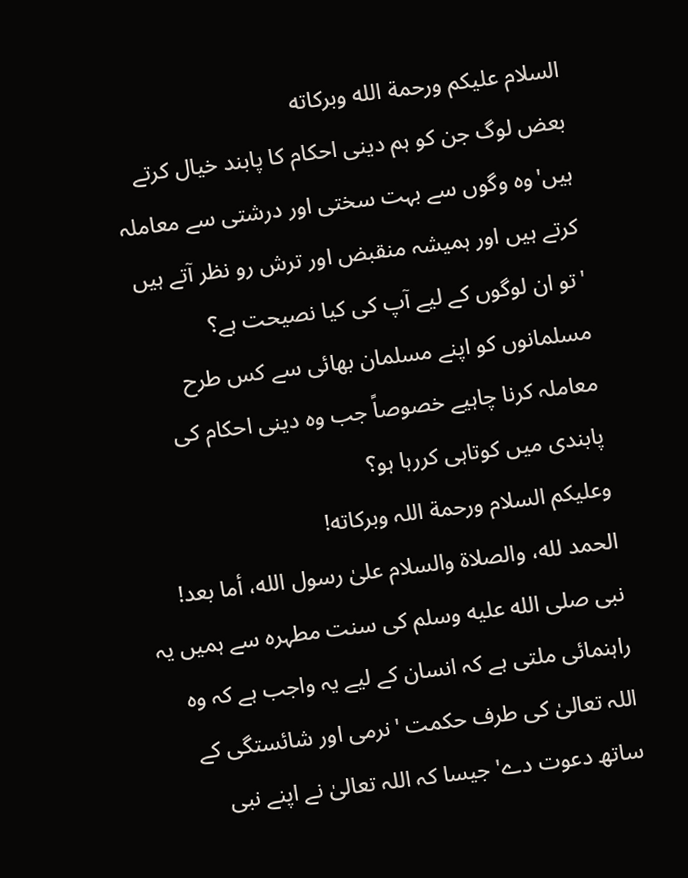السلام عليكم ورحمة الله وبركاته
بعض لوگ جن کو ہم دینی احکام کا پابند خیال کرتے ہیں'وہ وگوں سے بہت سختی اور درشتی سے معاملہ کرتے ہیں اور ہمیشہ منقبض اور ترش رو نظر آتے ہیں 'تو ان لوگوں کے لیے آپ کی کیا نصیحت ہے؟ مسلمانوں کو اپنے مسلمان بھائی سے کس طرح معاملہ کرنا چاہیے خصوصاً جب وہ دینی احکام کی پابندی میں کوتاہی کررہا ہو؟
وعلیکم السلام ورحمة اللہ وبرکاته!
الحمد لله، والصلاة والسلام علىٰ رسول الله، أما بعد!
نبی صلى الله عليه وسلم کی سنت مطہرہ سے ہمیں یہ راہنمائی ملتی ہے کہ انسان کے لیے یہ واجب ہے کہ وہ اللہ تعالیٰ کی طرف حکمت 'نرمی اور شائستگی کے ساتھ دعوت دے' جیسا کہ اللہ تعالیٰ نے اپنے نبی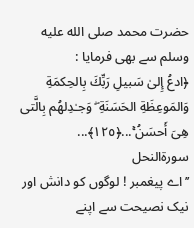حضرت محمد صلى الله عليه وسلم سے بھی فرمایا :
﴿ادعُ إِلىٰ سَبيلِ رَبِّكَ بِالحِكمَةِ وَالمَوعِظَةِ الحَسَنَةِ ۖ وَجـٰدِلهُم بِالَّتى هِىَ أَحسَنُ ۚ...﴿١٢٥﴾... سورةالنحل
’’اے پیغمبر ! لوگوں کو دانش اور نیک نصیحت سے اپنے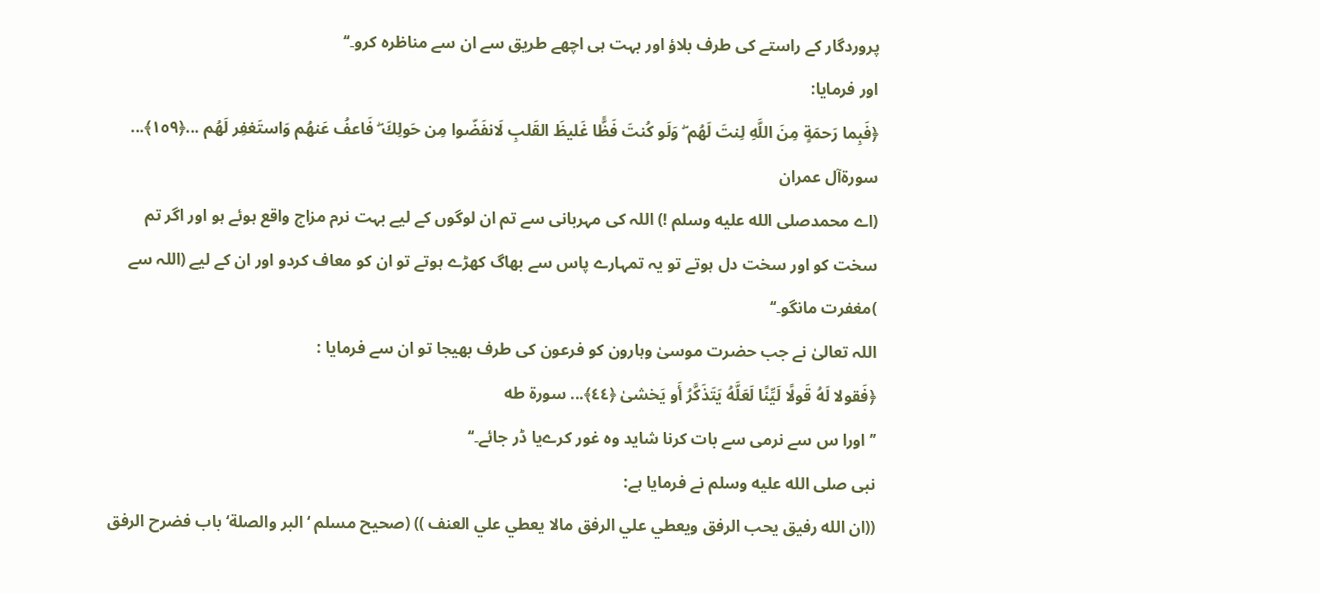پروردگار کے راستے کی طرف بلاؤ اور بہت ہی اچھے طریق سے ان سے مناظرہ کرو۔‘‘
اور فرمایا:
﴿فَبِما رَحمَةٍ مِنَ اللَّهِ لِنتَ لَهُم ۖ وَلَو كُنتَ فَظًّا غَليظَ القَلبِ لَانفَضّوا مِن حَولِكَ ۖ فَاعفُ عَنهُم وَاستَغفِر لَهُم ...﴿١٥٩﴾... سورةآل عمران
(اے محمدصلى الله عليه وسلم !) اللہ کی مہربانی سے تم ان لوگوں کے لیے بہت نرم مزاج واقع ہوئے ہو اور اگر تم سخت کو اور سخت دل ہوتے تو یہ تمہارے پاس سے بھاگ کھڑے ہوتے تو ان کو معاف کردو اور ان کے لیے (اللہ سے )مغفرت مانگو۔‘‘
اللہ تعالیٰ نے جب حضرت موسیٰ وہارون کو فرعون کی طرف بھیجا تو ان سے فرمایا :
﴿فَقولا لَهُ قَولًا لَيِّنًا لَعَلَّهُ يَتَذَكَّرُ أَو يَخشىٰ ﴿٤٤﴾... سورة طه
’’اورا س سے نرمی سے بات کرنا شاید وہ غور کرےیا ڈر جائے۔‘‘
نبی صلى الله عليه وسلم نے فرمایا ہے:
((ان الله رفيق يحب الرفق ويعطي علي الرفق مالا يعطي علي العنف )) (صحيح مسلم ‘البر والصلة‘ باب فضرح الرفق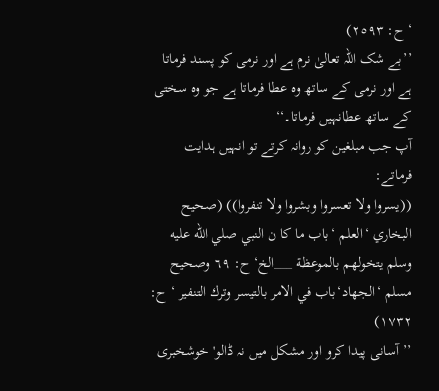‘ ح: ٢٥٩٣)
’’بے شک اللہ تعالیٰ نرم ہے اور نرمی کو پسند فرماتا ہے اور نرمی کے ساتھ وہ عطا فرماتا ہے جو وہ سختی کے ساتھ عطانہیں فرماتا۔‘‘
آپ جب مبلغین کو روانہ کرتے تو انہیں ہدایت فرماتے:
((يسروا ولا تعسروا وبشروا ولا تنفروا)) (صحيح البخاري ‘العلم ‘باب ما كا ن النبي صلي الله عليه وسلم يتخولهم بالموعظة ___الخ‘ ح: ٦٩ وصحيح مسلم ‘الجهاد‘باب في الامر بالتيسر وترك التنفير ‘ ح: ١٧٣٢)
’’آسانی پیدا کرو اور مشکل میں نہ ڈالو' خوشخبری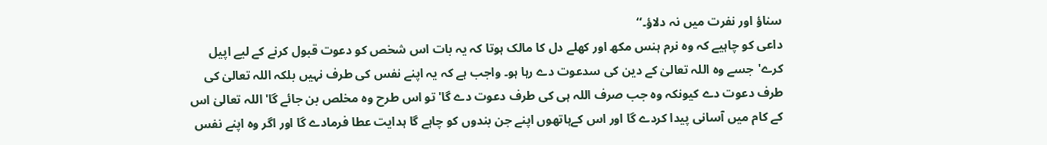سناؤ اور نفرت میں نہ دلاؤ۔‘‘
داعی کو چاہیے کہ وہ نرم ہنس مکھ اور کھلے دل کا مالک ہوتا کہ یہ بات اس شخص کو دعوت قبول کرنے کے لیے اپیل کرے'جسے وہ اللہ تعالیٰ کے دین کی سدعوت دے رہا ہو۔ واجب ہے کہ یہ اپنے نفس کی طرف نہیں بلکہ اللہ تعالیٰ کی طرف دعوت دے کیونکہ وہ جب صرف اللہ ہی کی طرف دعوت دے گا'تو اس طرح وہ مخلص بن جائے گا'اللہ تعالیٰ اس کے کام میں آسانی پیدا کردے گا اور اس کےہاتھوں اپنے جن بندوں کو چاہے گا ہدایت عطا فرمادے گا اور اگر وہ اپنے نفس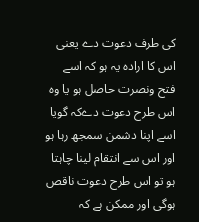کی طرف دعوت دے یعنی اس کا ارادہ یہ ہو کہ اسے فتح ونصرت حاصل ہو یا وہ اس طرح دعوت دےکہ گویا اسے اپنا دشمن سمجھ رہا ہو اور اس سے انتقام لینا چاہتا ہو تو اس طرح دعوت ناقص ہوگی اور ممکن ہے کہ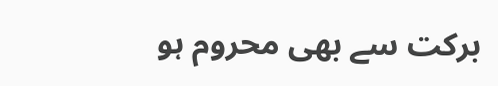برکت سے بھی محروم ہو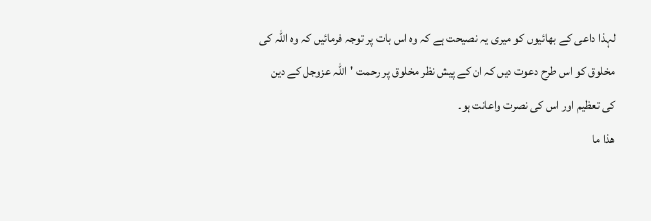لہذا داعی کے بھائیوں کو میری یہ نصیحت ہے کہ وہ اس بات پر توجہ فرمائیں کہ وہ اللہ کی مخلوق کو اس طرح دعوت دیں کہ ان کے پیش نظر مخلوق پر رحمت 'اللہ عزوجل کے دین کی تعظیم اور اس کی نصرت واعانت ہو۔
ھذا ما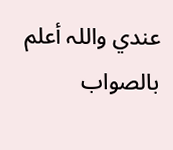عندي واللہ أعلم بالصواب